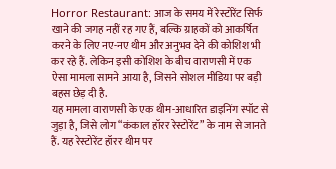Horror Restaurant: आज के समय में रेस्टोरेंट सिर्फ खाने की जगह नहीं रह गए हैं, बल्कि ग्राहकों को आकर्षित करने के लिए नए-नए थीम और अनुभव देने की कोशिश भी कर रहे हैं. लेकिन इसी कोशिश के बीच वाराणसी में एक ऐसा मामला सामने आया है, जिसने सोशल मीडिया पर बड़ी बहस छेड़ दी है.
यह मामला वाराणसी के एक थीम-आधारित डाइनिंग स्पॉट से जुड़ा है, जिसे लोग “कंकाल हॉरर रेस्टोरेंट” के नाम से जानते हैं. यह रेस्टोरेंट हॉरर थीम पर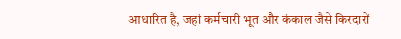आधारित है, जहां कर्मचारी भूत और कंकाल जैसे किरदारों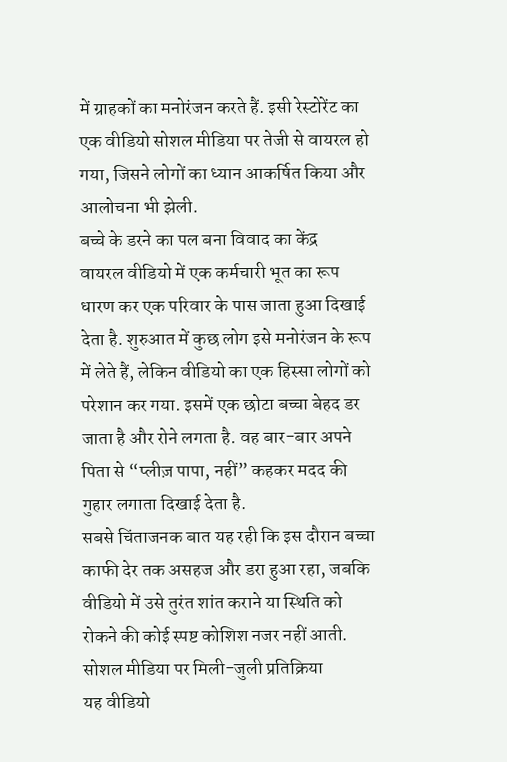में ग्राहकों का मनोरंजन करते हैं. इसी रेस्टोरेंट का एक वीडियो सोशल मीडिया पर तेजी से वायरल हो गया, जिसने लोगों का ध्यान आकर्षित किया और आलोचना भी झेली.
बच्चे के डरने का पल बना विवाद का केंद्र
वायरल वीडियो में एक कर्मचारी भूत का रूप धारण कर एक परिवार के पास जाता हुआ दिखाई देता है. शुरुआत में कुछ लोग इसे मनोरंजन के रूप में लेते हैं, लेकिन वीडियो का एक हिस्सा लोगों को परेशान कर गया. इसमें एक छोटा बच्चा बेहद डर जाता है और रोने लगता है. वह बार-बार अपने पिता से “प्लीज़ पापा, नहीं” कहकर मदद की गुहार लगाता दिखाई देता है.
सबसे चिंताजनक बात यह रही कि इस दौरान बच्चा काफी देर तक असहज और डरा हुआ रहा, जबकि वीडियो में उसे तुरंत शांत कराने या स्थिति को रोकने की कोई स्पष्ट कोशिश नजर नहीं आती.
सोशल मीडिया पर मिली-जुली प्रतिक्रिया
यह वीडियो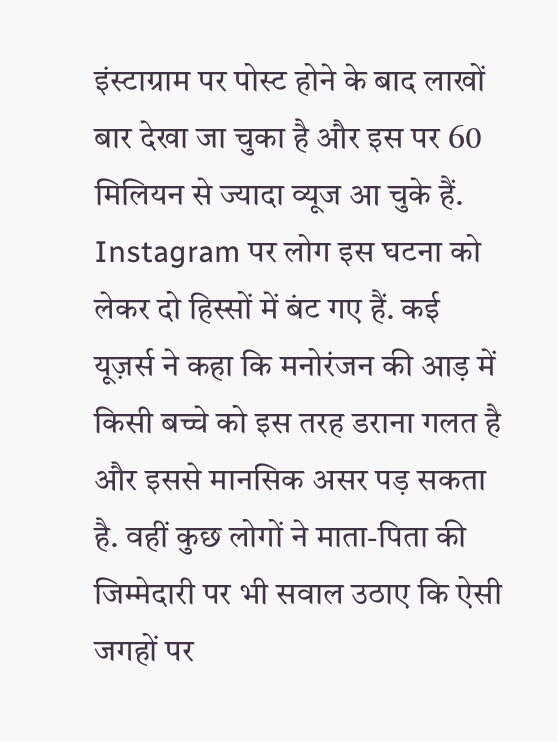इंस्टाग्राम पर पोस्ट होने के बाद लाखों बार देखा जा चुका है और इस पर 60 मिलियन से ज्यादा व्यूज आ चुके हैं. Instagram पर लोग इस घटना को लेकर दो हिस्सों में बंट गए हैं. कई यूज़र्स ने कहा कि मनोरंजन की आड़ में किसी बच्चे को इस तरह डराना गलत है और इससे मानसिक असर पड़ सकता है. वहीं कुछ लोगों ने माता-पिता की जिम्मेदारी पर भी सवाल उठाए कि ऐसी जगहों पर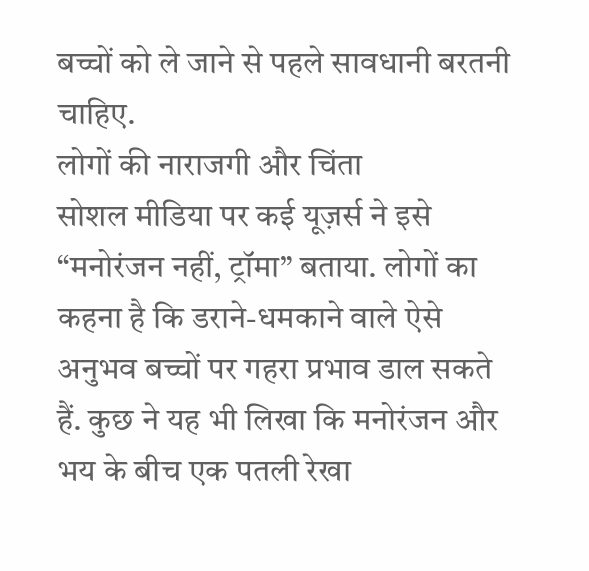बच्चों को ले जाने से पहले सावधानी बरतनी चाहिए.
लोगों की नाराजगी और चिंता
सोशल मीडिया पर कई यूज़र्स ने इसे “मनोरंजन नहीं, ट्रॉमा” बताया. लोगों का कहना है कि डराने-धमकाने वाले ऐसे अनुभव बच्चों पर गहरा प्रभाव डाल सकते हैं. कुछ ने यह भी लिखा कि मनोरंजन और भय के बीच एक पतली रेखा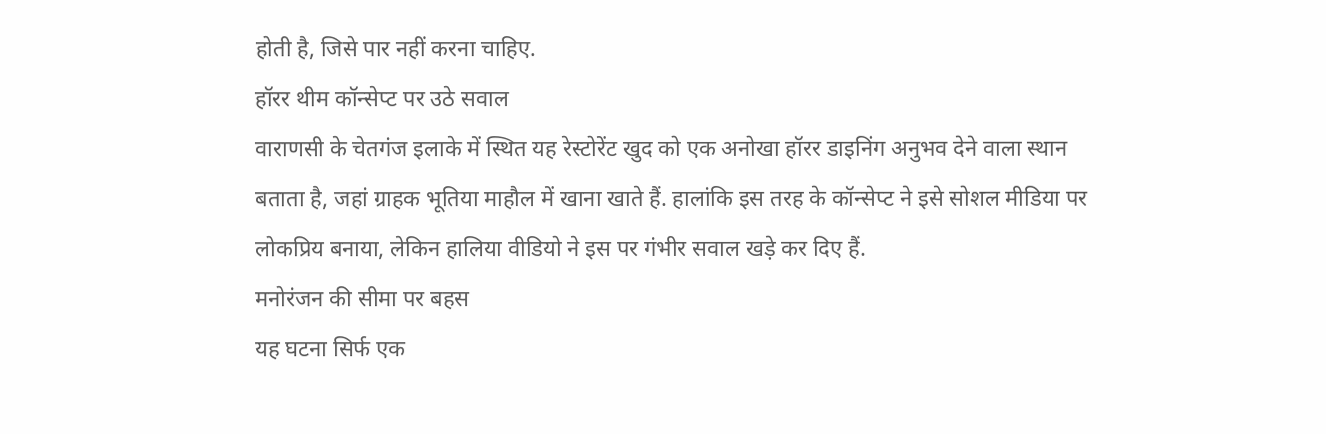होती है, जिसे पार नहीं करना चाहिए.
हॉरर थीम कॉन्सेप्ट पर उठे सवाल
वाराणसी के चेतगंज इलाके में स्थित यह रेस्टोरेंट खुद को एक अनोखा हॉरर डाइनिंग अनुभव देने वाला स्थान बताता है, जहां ग्राहक भूतिया माहौल में खाना खाते हैं. हालांकि इस तरह के कॉन्सेप्ट ने इसे सोशल मीडिया पर लोकप्रिय बनाया, लेकिन हालिया वीडियो ने इस पर गंभीर सवाल खड़े कर दिए हैं.
मनोरंजन की सीमा पर बहस
यह घटना सिर्फ एक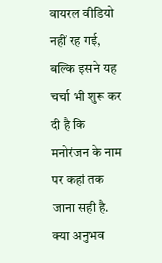वायरल वीडियो नहीं रह गई, बल्कि इसने यह चर्चा भी शुरू कर दी है कि मनोरंजन के नाम पर कहां तक जाना सही है. क्या अनुभव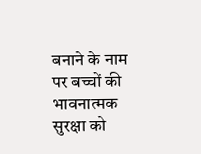बनाने के नाम पर बच्चों की भावनात्मक सुरक्षा को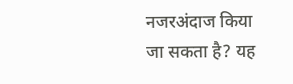नजरअंदाज किया जा सकता है? यह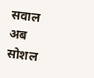सवाल अब सोशल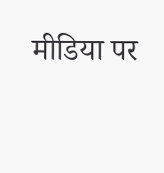मीडिया पर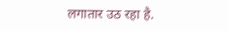लगातार उठ रहा है.